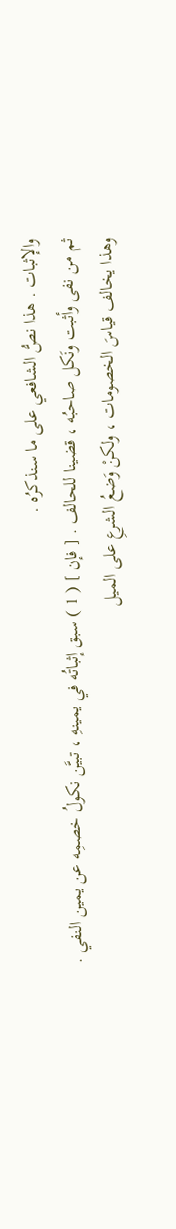والإثبات . هذا نصُّ الشافعي على ما سنذكرُه .
ثم من نفى وأثبت ونَكل صاحبُه ، قضينا للحالف . [ فإن ] ( 1 ) سبق إثباتُه في يمينهِ ، تبيَّن نكولُ خصمِه عن يمين النفي .
وهذا يخالف قياسَ الخصومات ، ولكنْ وَضعُ الشرعِ على الميل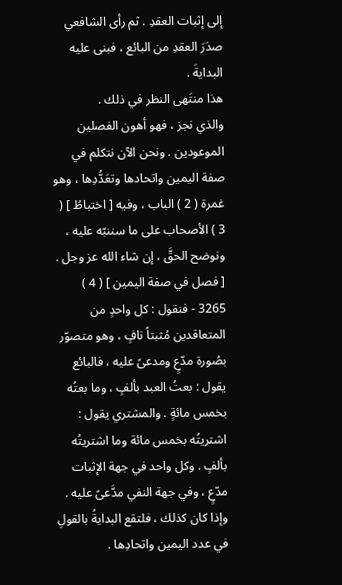إلى إثبات العقدِ . ثم رأى الشافعي صدَرَ العقدِ من البائع ، فبنى عليه البدايةَ .
هذا منتَهى النظر في ذلك .
والذي نجز ، فهو أهون الفصلين الموعودين . ونحن الآن نتكلم في صفة اليمين واتحادها وتعَدُّدِها ، وهو غمرة ( 2 ) الباب ، وفيه [ اختباطُ ] ( 3 ) الأصحاب على ما سننبّه عليه ، ونوضح الحقَّ ، إن شاء الله عز وجل .
[ فصل في صفة اليمين ] ( 4 )
3265 - فنقول : كل واحدٍ من المتعاقدين مُثبتاً نافٍ ، وهو متصوّر بصُورة مدّعٍ ومدعىً عليه ، فالبائع يقول : بعتُ العبد بألفٍ ، وما بعتُه بخمس مائةٍ . والمشتري يقول : اشتريتُه بخمس مائة وما اشتريتُه بألفٍ . وكل واحد في جهة الإثبات مدّعٍ ، وفي جهة النفي مدَّعىً عليه .
وإذا كان كذلك ، فلتقع البدايةُ بالقولِ في عدد اليمين واتحادِها .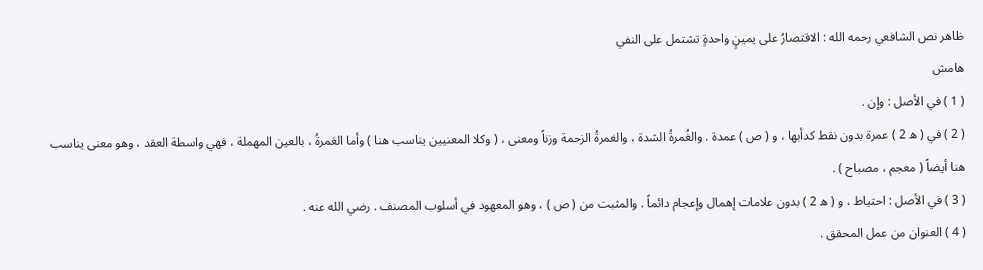ظاهر نص الشافعي رحمه الله : الاقتصارُ على يمينٍ واحدةٍ تشتمل على النفي
هامش
( 1 ) في الأصل : وإن .
( 2 ) في ( ه 2 ) عمرة بدون نقط كدأبها ، و ( ص ) عمدة . والغُمرةُ الشدة ، والغمرةُ الزحمة وزناً ومعنى ، ( وكلا المعنيين يناسب هنا ) وأما العَمرةُ ، بالعين المهملة ، فهي واسطة العقد ، وهو معنى يناسب هنا أيضاً ( معجم ، مصباح ) .
( 3 ) في الأصل : احتياط ، و ( ه 2 ) بدون علامات إهمال وإعجام دائماً . والمثبت من ( ص ) ، وهو المعهود في أسلوب المصنف . رضي الله عنه .
( 4 ) العنوان من عمل المحقق .